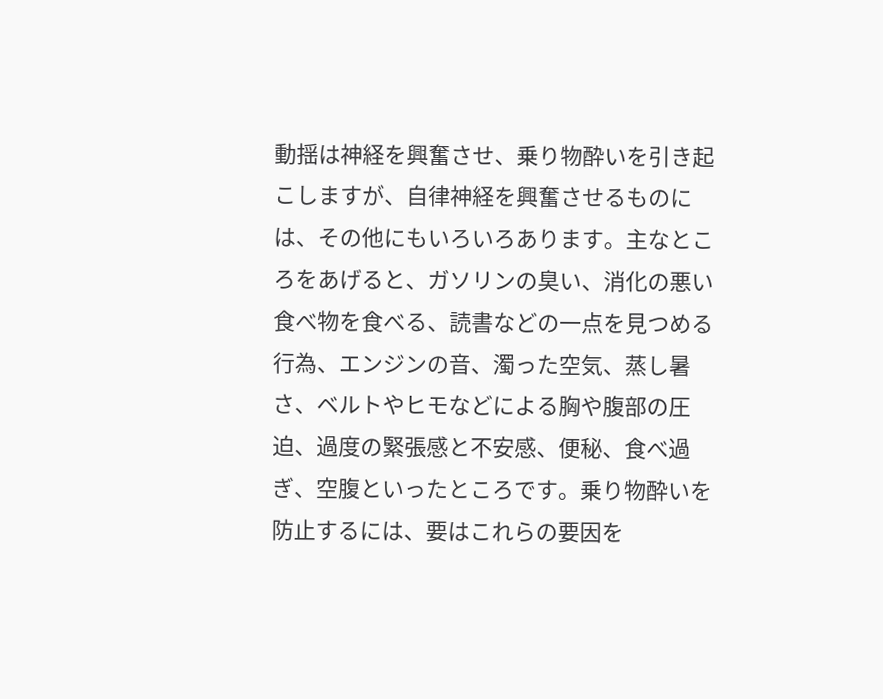動揺は神経を興奮させ、乗り物酔いを引き起こしますが、自律神経を興奮させるものには、その他にもいろいろあります。主なところをあげると、ガソリンの臭い、消化の悪い食べ物を食べる、読書などの一点を見つめる行為、エンジンの音、濁った空気、蒸し暑さ、ベルトやヒモなどによる胸や腹部の圧迫、過度の緊張感と不安感、便秘、食べ過ぎ、空腹といったところです。乗り物酔いを防止するには、要はこれらの要因を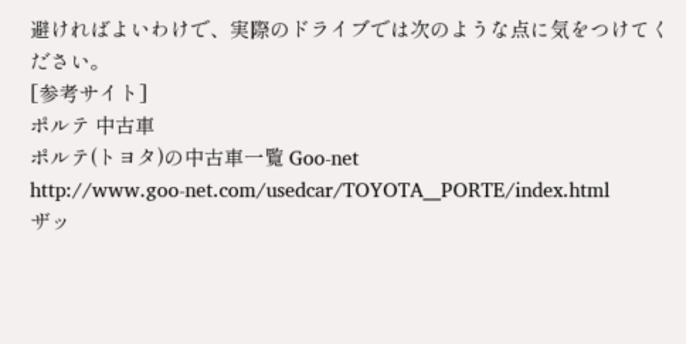避ければよいわけで、実際のドライブでは次のような点に気をつけてください。
[参考サイト]
ポルテ 中古車
ポルテ(トヨタ)の中古車一覧 Goo-net
http://www.goo-net.com/usedcar/TOYOTA__PORTE/index.html
ザッ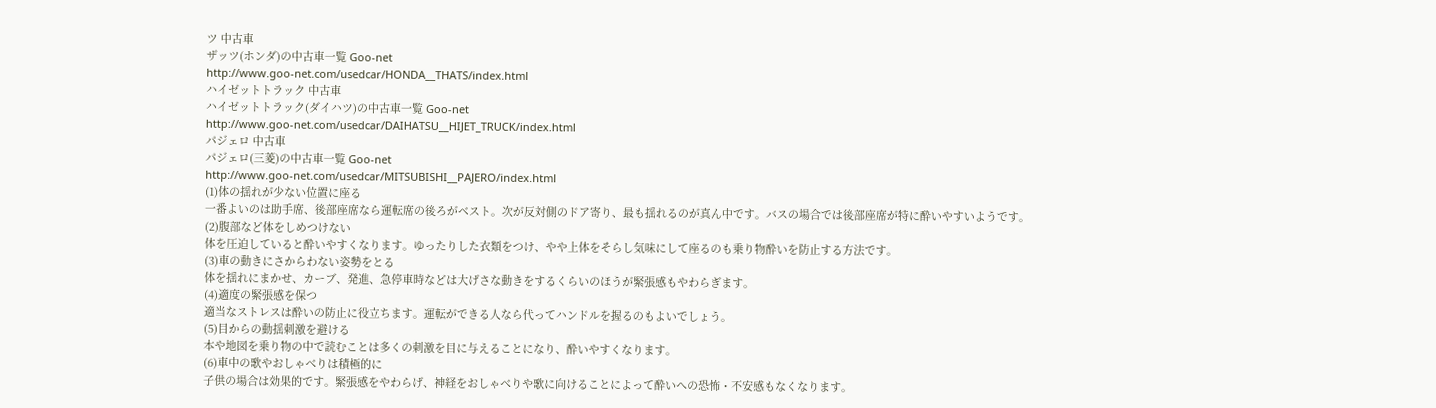ツ 中古車
ザッツ(ホンダ)の中古車一覧 Goo-net
http://www.goo-net.com/usedcar/HONDA__THATS/index.html
ハイゼットトラック 中古車
ハイゼットトラック(ダイハツ)の中古車一覧 Goo-net
http://www.goo-net.com/usedcar/DAIHATSU__HIJET_TRUCK/index.html
パジェロ 中古車
パジェロ(三菱)の中古車一覧 Goo-net
http://www.goo-net.com/usedcar/MITSUBISHI__PAJERO/index.html
(1)体の揺れが少ない位置に座る
一番よいのは助手席、後部座席なら運転席の後ろがベスト。次が反対側のドア寄り、最も揺れるのが真ん中です。バスの場合では後部座席が特に酔いやすいようです。
(2)腹部など体をしめつけない
体を圧迫していると酔いやすくなります。ゆったりした衣類をつけ、やや上体をそらし気味にして座るのも乗り物酔いを防止する方法です。
(3)車の動きにさからわない姿勢をとる
体を揺れにまかせ、カーブ、発進、急停車時などは大げさな動きをするくらいのほうが緊張感もやわらぎます。
(4)適度の緊張感を保つ
適当なストレスは酔いの防止に役立ちます。運転ができる人なら代ってハンドルを握るのもよいでしょう。
(5)目からの動揺刺激を避ける
本や地図を乗り物の中で読むことは多くの刺激を目に与えることになり、酔いやすくなります。
(6)車中の歌やおしゃべりは積極的に
子供の場合は効果的です。緊張感をやわらげ、神経をおしゃべりや歌に向けることによって酔いへの恐怖・不安感もなくなります。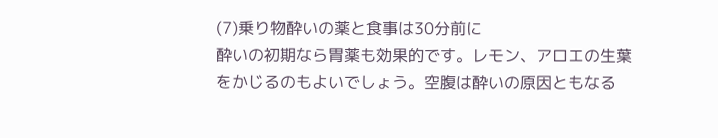(7)乗り物酔いの薬と食事は30分前に
酔いの初期なら胃薬も効果的です。レモン、アロエの生葉をかじるのもよいでしょう。空腹は酔いの原因ともなる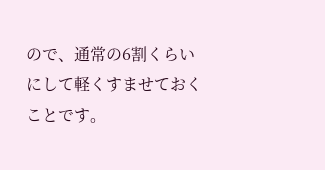ので、通常の6割くらいにして軽くすませておくことです。